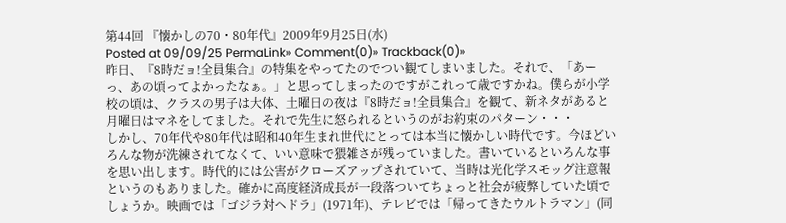第44回 『懐かしの70・80年代』2009年9月25日(水)
Posted at 09/09/25 PermaLink» Comment(0)» Trackback(0)»
昨日、『8時だョ!全員集合』の特集をやってたのでつい観てしまいました。それで、「あーっ、あの頃ってよかったなぁ。」と思ってしまったのですがこれって歳ですかね。僕らが小学校の頃は、クラスの男子は大体、土曜日の夜は『8時だョ!全員集合』を観て、新ネタがあると月曜日はマネをしてました。それで先生に怒られるというのがお約束のパターン・・・
しかし、70年代や80年代は昭和40年生まれ世代にとっては本当に懐かしい時代です。今ほどいろんな物が洗練されてなくて、いい意味で猥雑さが残っていました。書いているといろんな事を思い出します。時代的には公害がクローズアップされていて、当時は光化学スモッグ注意報というのもありました。確かに高度経済成長が一段落ついてちょっと社会が疲弊していた頃でしょうか。映画では「ゴジラ対ヘドラ」(1971年)、テレビでは「帰ってきたウルトラマン」(同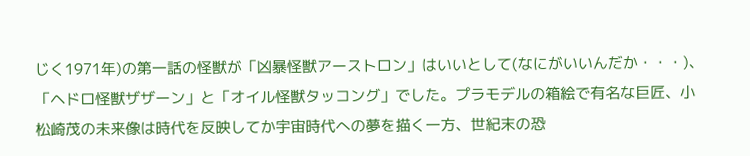じく1971年)の第一話の怪獣が「凶暴怪獣アーストロン」はいいとして(なにがいいんだか・・・)、「ヘドロ怪獣ザザーン」と「オイル怪獣タッコング」でした。プラモデルの箱絵で有名な巨匠、小松崎茂の未来像は時代を反映してか宇宙時代への夢を描く一方、世紀末の恐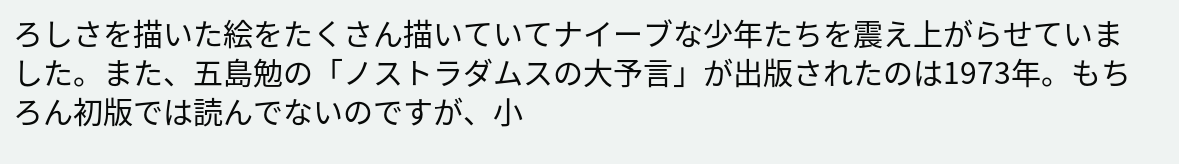ろしさを描いた絵をたくさん描いていてナイーブな少年たちを震え上がらせていました。また、五島勉の「ノストラダムスの大予言」が出版されたのは1973年。もちろん初版では読んでないのですが、小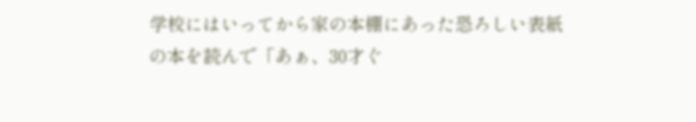学校にはいってから家の本棚にあった恐ろしい表紙の本を読んで「あぁ、30才ぐ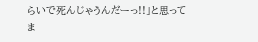らいで死んじゃうんだーっ!!」と思ってま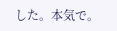した。本気で。